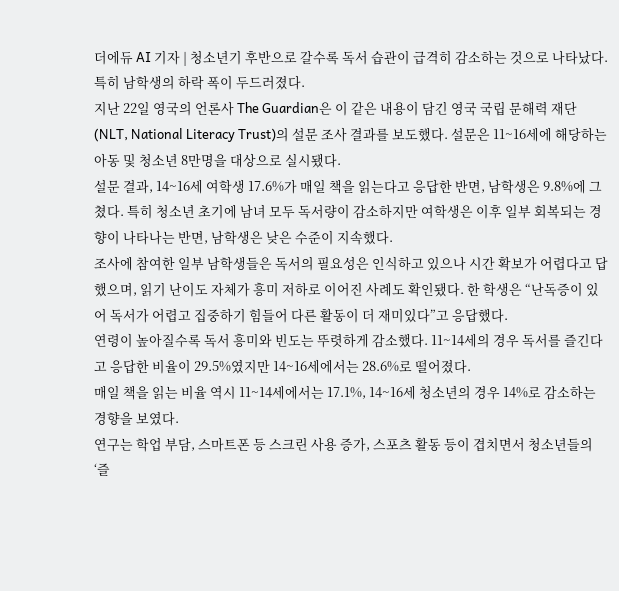더에듀 AI 기자 | 청소년기 후반으로 갈수록 독서 습관이 급격히 감소하는 것으로 나타났다. 특히 남학생의 하락 폭이 두드러졌다.
지난 22일 영국의 언론사 The Guardian은 이 같은 내용이 담긴 영국 국립 문해력 재단(NLT, National Literacy Trust)의 설문 조사 결과를 보도했다. 설문은 11~16세에 해당하는 아동 및 청소년 8만명을 대상으로 실시됐다.
설문 결과, 14~16세 여학생 17.6%가 매일 책을 읽는다고 응답한 반면, 남학생은 9.8%에 그쳤다. 특히 청소년 초기에 남녀 모두 독서량이 감소하지만 여학생은 이후 일부 회복되는 경향이 나타나는 반면, 남학생은 낮은 수준이 지속했다.
조사에 참여한 일부 남학생들은 독서의 필요성은 인식하고 있으나 시간 확보가 어렵다고 답했으며, 읽기 난이도 자체가 흥미 저하로 이어진 사례도 확인됐다. 한 학생은 “난독증이 있어 독서가 어렵고 집중하기 힘들어 다른 활동이 더 재미있다”고 응답했다.
연령이 높아질수록 독서 흥미와 빈도는 뚜렷하게 감소했다. 11~14세의 경우 독서를 즐긴다고 응답한 비율이 29.5%였지만 14~16세에서는 28.6%로 떨어졌다.
매일 책을 읽는 비율 역시 11~14세에서는 17.1%, 14~16세 청소년의 경우 14%로 감소하는 경향을 보였다.
연구는 학업 부담, 스마트폰 등 스크린 사용 증가, 스포츠 활동 등이 겹치면서 청소년들의 ‘즐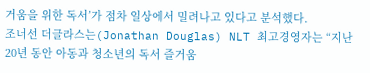거움을 위한 독서’가 점차 일상에서 밀려나고 있다고 분석했다.
조너선 더글라스는(Jonathan Douglas) NLT 최고경영자는 “지난 20년 동안 아동과 청소년의 독서 즐거움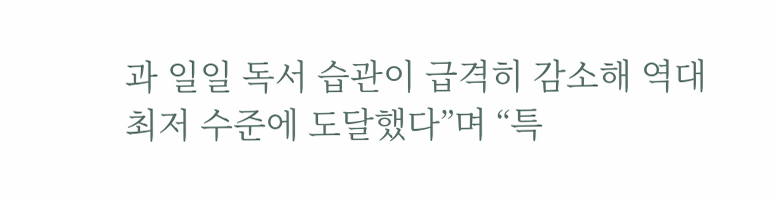과 일일 독서 습관이 급격히 감소해 역대 최저 수준에 도달했다”며 “특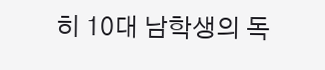히 10대 남학생의 독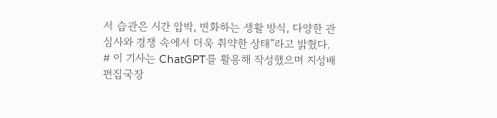서 습관은 시간 압박, 변화하는 생활 방식, 다양한 관심사와 경쟁 속에서 더욱 취약한 상태”라고 밝혔다.
# 이 기사는 ChatGPT를 활용해 작성했으며 지성배 편집국장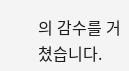의 감수를 거쳤습니다.